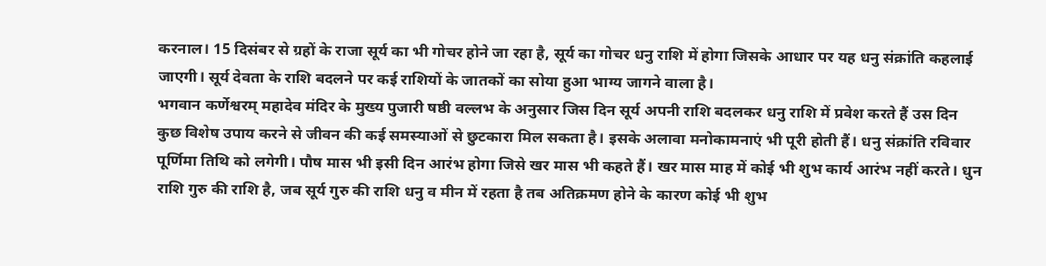करनाल। 15 दिसंबर से ग्रहों के राजा सूर्य का भी गोचर होने जा रहा है, सूर्य का गोचर धनु राशि में होगा जिसके आधार पर यह धनु संक्रांति कहलाई जाएगी। सूर्य देवता के राशि बदलने पर कई राशियों के जातकों का सोया हुआ भाग्य जागने वाला है।
भगवान कर्णेश्वरम् महादेव मंदिर के मुख्य पुजारी षष्ठी वल्लभ के अनुसार जिस दिन सूर्य अपनी राशि बदलकर धनु राशि में प्रवेश करते हैं उस दिन कुछ विशेष उपाय करने से जीवन की कई समस्याओं से छुटकारा मिल सकता है। इसके अलावा मनोकामनाएं भी पूरी होती हैं। धनु संक्रांति रविवार पूर्णिमा तिथि को लगेगी। पौष मास भी इसी दिन आरंभ होगा जिसे खर मास भी कहते हैं। खर मास माह में कोई भी शुभ कार्य आरंभ नहीं करते। धुन राशि गुरु की राशि है, जब सूर्य गुरु की राशि धनु व मीन में रहता है तब अतिक्रमण होने के कारण कोई भी शुभ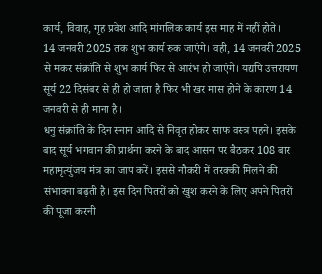कार्य, विवाह, गृह प्रवेश आदि मांगलिक कार्य इस माह में नहीं होते।
14 जनवरी 2025 तक शुभ कार्य रुक जाएंगे। वही, 14 जनवरी 2025 से मकर संक्रांति से शुभ कार्य फिर से आरंभ हो जाएंगे। यद्यपि उत्तरायण सूर्य 22 दिसंबर से ही हो जाता है फिर भी खर मास होने के कारण 14 जनवरी से ही माना है।
धनु संक्रांति के दिन स्नान आदि से निवृत होकर साफ वस्त्र पहने। इसके बाद सूर्य भगवान की प्रार्थना करने के बाद आसन पर बैठकर 108 बार महामृत्युंजय मंत्र का जाप करें। इससे नौकरी में तरक्की मिलने की संभावना बढ़ती है। इस दिन पितरों को खुश करने के लिए अपने पितरों की पूजा करनी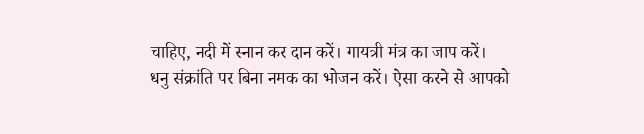चाहिए, नदी में स्नान कर दान करें। गायत्री मंत्र का जाप करें।
धनु संक्रांति पर बिना नमक का भोजन करें। ऐसा करने से आपको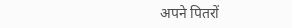अपने पितरों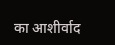का आशीर्वाद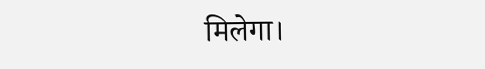मिलेगा।